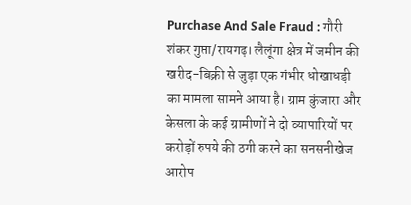Purchase And Sale Fraud : गौरी शंकर गुप्ता/रायगढ़। लैलूंगा क्षेत्र में जमीन की खरीद-बिक्री से जुड़ा एक गंभीर धोखाधड़ी का मामला सामने आया है। ग्राम कुंजारा और केसला के कई ग्रामीणों ने दो व्यापारियों पर करोड़ों रुपये की ठगी करने का सनसनीखेज आरोप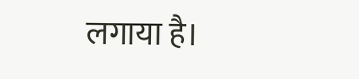लगाया है।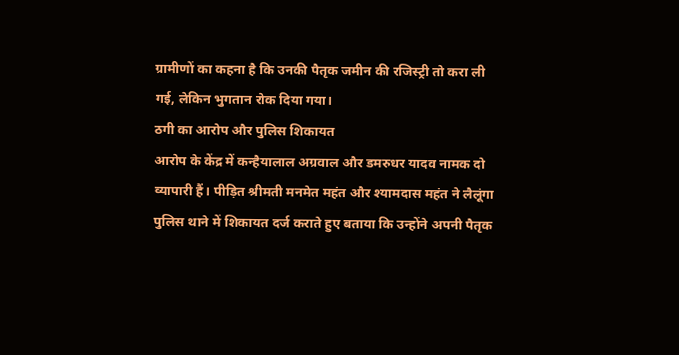ग्रामीणों का कहना है कि उनकी पैतृक जमीन की रजिस्ट्री तो करा ली गई, लेकिन भुगतान रोक दिया गया।
ठगी का आरोप और पुलिस शिकायत
आरोप के केंद्र में कन्हैयालाल अग्रवाल और डमरुधर यादव नामक दो व्यापारी हैं। पीड़ित श्रीमती मनमेत महंत और श्यामदास महंत ने लैलूंगा पुलिस थाने में शिकायत दर्ज कराते हुए बताया कि उन्होंने अपनी पैतृक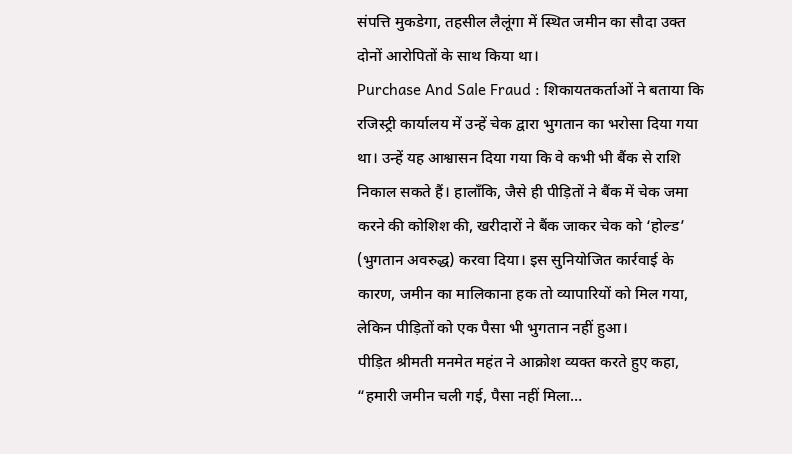संपत्ति मुकडेगा, तहसील लैलूंगा में स्थित जमीन का सौदा उक्त दोनों आरोपितों के साथ किया था।
Purchase And Sale Fraud : शिकायतकर्ताओं ने बताया कि रजिस्ट्री कार्यालय में उन्हें चेक द्वारा भुगतान का भरोसा दिया गया था। उन्हें यह आश्वासन दिया गया कि वे कभी भी बैंक से राशि निकाल सकते हैं। हालाँकि, जैसे ही पीड़ितों ने बैंक में चेक जमा करने की कोशिश की, खरीदारों ने बैंक जाकर चेक को ‘होल्ड’ (भुगतान अवरुद्ध) करवा दिया। इस सुनियोजित कार्रवाई के कारण, जमीन का मालिकाना हक तो व्यापारियों को मिल गया, लेकिन पीड़ितों को एक पैसा भी भुगतान नहीं हुआ।
पीड़ित श्रीमती मनमेत महंत ने आक्रोश व्यक्त करते हुए कहा, “हमारी जमीन चली गई, पैसा नहीं मिला…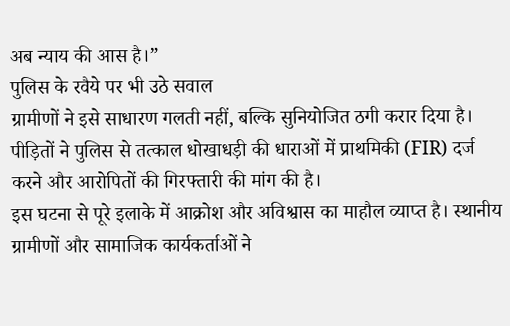अब न्याय की आस है।”
पुलिस के रवैये पर भी उठे सवाल
ग्रामीणों ने इसे साधारण गलती नहीं, बल्कि सुनियोजित ठगी करार दिया है। पीड़ितों ने पुलिस से तत्काल धोखाधड़ी की धाराओं में प्राथमिकी (FIR) दर्ज करने और आरोपितों की गिरफ्तारी की मांग की है।
इस घटना से पूरे इलाके में आक्रोश और अविश्वास का माहौल व्याप्त है। स्थानीय ग्रामीणों और सामाजिक कार्यकर्ताओं ने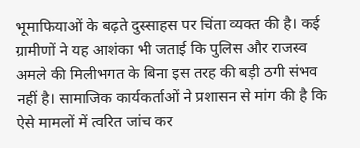भूमाफियाओं के बढ़ते दुस्साहस पर चिंता व्यक्त की है। कई ग्रामीणों ने यह आशंका भी जताई कि पुलिस और राजस्व अमले की मिलीभगत के बिना इस तरह की बड़ी ठगी संभव नहीं है। सामाजिक कार्यकर्ताओं ने प्रशासन से मांग की है कि ऐसे मामलों में त्वरित जांच कर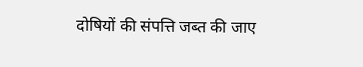दोषियों की संपत्ति जब्त की जाए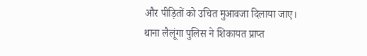और पीड़ितों को उचित मुआवजा दिलाया जाए।
थाना लैलूंगा पुलिस ने शिकायत प्राप्त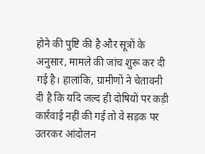होने की पुष्टि की है और सूत्रों के अनुसार, मामले की जांच शुरू कर दी गई है। हालांकि, ग्रामीणों ने चेतावनी दी है कि यदि जल्द ही दोषियों पर कड़ी कार्रवाई नहीं की गई तो वे सड़क पर उतरकर आंदोलन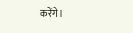करेंगे।